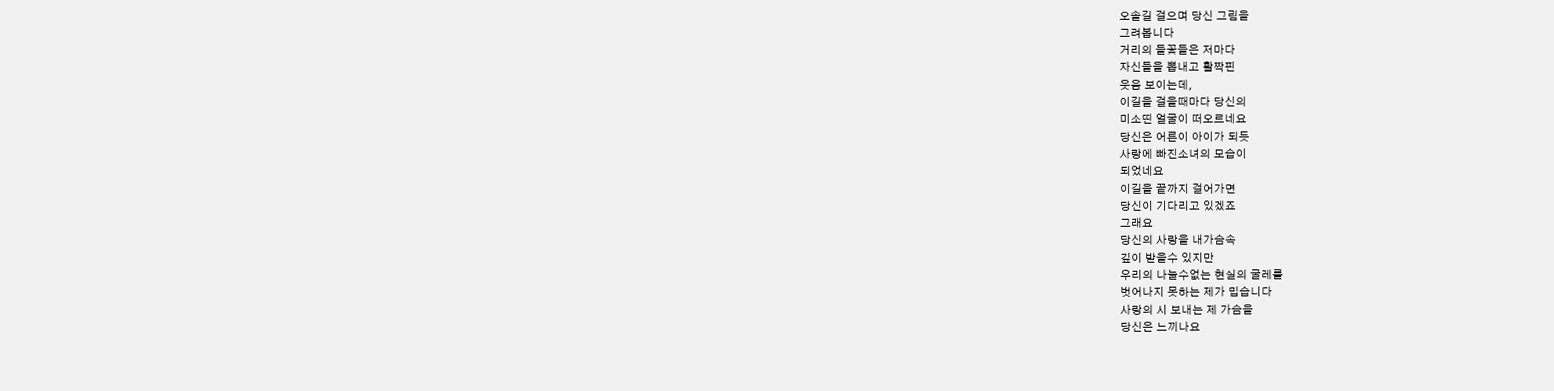오솔길 걸으며 당신 그림을
그려봅니다
거리의 들꽃들은 저마다
자신들을 뽑내고 활짝핀
웃음 보이는데,
이길을 걸을때마다 당신의
미소띤 얼굴이 떠오르네요
당신은 어른이 아이가 되듯
사랑에 빠진소녀의 모습이
되었네요
이길을 끝까지 걸어가면
당신이 기다리고 있겠죠
그래요
당신의 사랑을 내가슴속
깊이 받을수 있지만
우리의 나눌수없는 현실의 굴레를
벗어나지 못하는 제가 밉습니다
사랑의 시 보내는 제 가슴을
당신은 느끼나요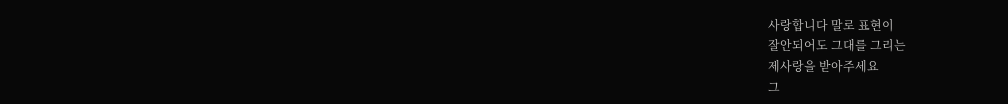사랑합니다 말로 표현이
잘안되어도 그대를 그리는
제사랑을 받아주세요
그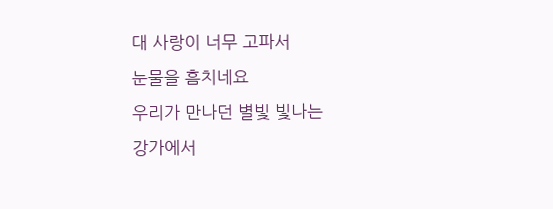대 사랑이 너무 고파서
눈물을 흠치네요
우리가 만나던 별빛 빛나는
강가에서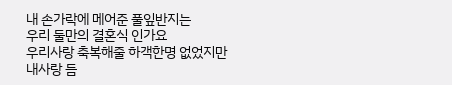내 손가락에 메어준 풀잎반지는
우리 둘만의 결혼식 인가요
우리사랑 축복해줄 하객한명 없었지만
내사랑 듬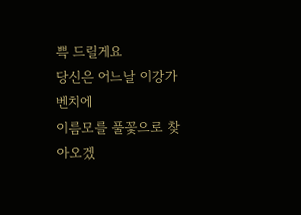쁙 드릴게요
당신은 어느날 이강가 벤치에
이름모를 풀꽃으로 찾아오겠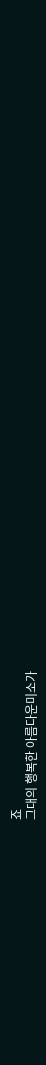죠
그대의 행복한 아름다운미소가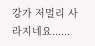강가 저멀리 사라지네요......